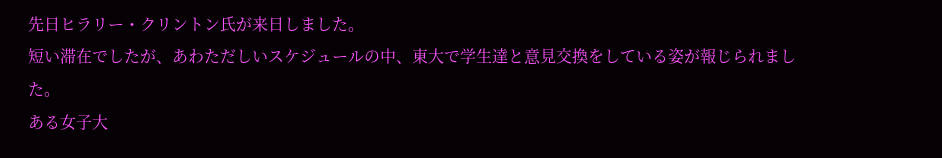先日ヒラリー・クリントン氏が来日しました。
短い滞在でしたが、あわただしいスケジュールの中、東大で学生達と意見交換をしている姿が報じられました。
ある女子大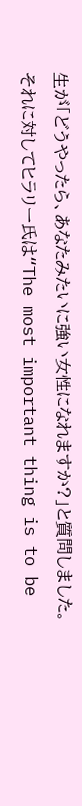生が「どうやったら、あなたみたいに強い女性になれますか?」と質問しました。
それに対してヒラリー氏は“The most important thing is to be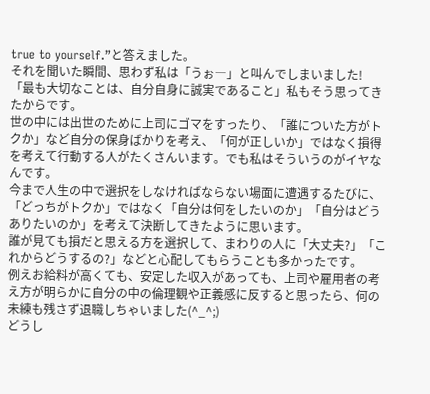true to yourself.”と答えました。
それを聞いた瞬間、思わず私は「うぉ―」と叫んでしまいました!
「最も大切なことは、自分自身に誠実であること」私もそう思ってきたからです。
世の中には出世のために上司にゴマをすったり、「誰についた方がトクか」など自分の保身ばかりを考え、「何が正しいか」ではなく損得を考えて行動する人がたくさんいます。でも私はそういうのがイヤなんです。
今まで人生の中で選択をしなければならない場面に遭遇するたびに、「どっちがトクか」ではなく「自分は何をしたいのか」「自分はどうありたいのか」を考えて決断してきたように思います。
誰が見ても損だと思える方を選択して、まわりの人に「大丈夫?」「これからどうするの?」などと心配してもらうことも多かったです。
例えお給料が高くても、安定した収入があっても、上司や雇用者の考え方が明らかに自分の中の倫理観や正義感に反すると思ったら、何の未練も残さず退職しちゃいました(^_^;)
どうし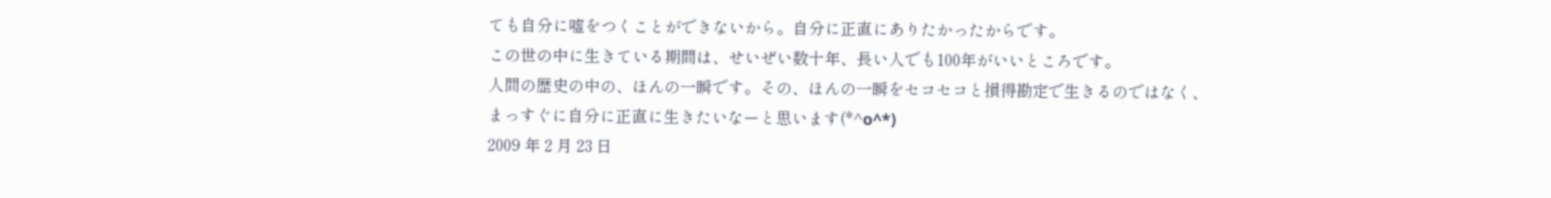ても自分に嘘をつくことができないから。自分に正直にありたかったからです。
この世の中に生きている期間は、せいぜい数十年、長い人でも100年がいいところです。
人間の歴史の中の、ほんの一瞬です。その、ほんの一瞬をセコセコと損得勘定で生きるのではなく、まっすぐに自分に正直に生きたいなーと思います(*^o^*)
2009 年 2 月 23 日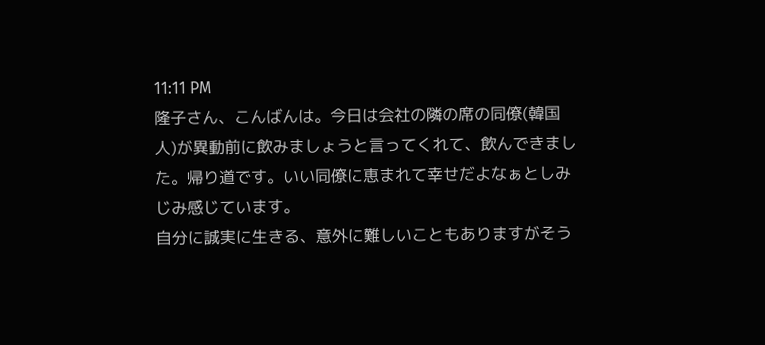11:11 PM
隆子さん、こんばんは。今日は会社の隣の席の同僚(韓国人)が異動前に飲みましょうと言ってくれて、飲んできました。帰り道です。いい同僚に恵まれて幸せだよなぁとしみじみ感じています。
自分に誠実に生きる、意外に難しいこともありますがそう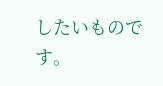したいものです。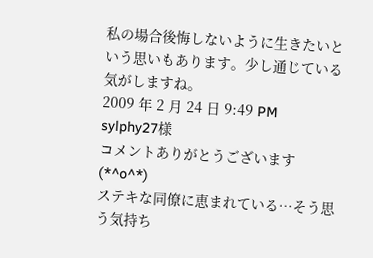私の場合後悔しないように生きたいという思いもあります。少し通じている気がしますね。
2009 年 2 月 24 日 9:49 PM
sylphy27様
コメントありがとうございます(*^o^*)
ステキな同僚に恵まれている…そう思う気持ち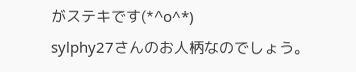がステキです(*^o^*)
sylphy27さんのお人柄なのでしょう。